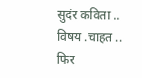सुदंर कविता ..
विषय .चाहत ..
फिर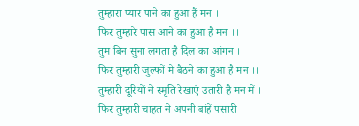तुम्हारा प्यार पाने का हुआ हैं मन ।
फिर तुम्हारे पास आने का हुआ है मन ।।
तुम बिन सुना लगता है दिल का आंगन ।
फिर तुम्हारी जुल्फों मे बैठने का हुआ है मन ।।
तुम्हारी दूरियों ने स्मृति रेखाएं उतारी है मन में ।
फिर तुम्हारी चाहत ने अपनी बांहें पसारी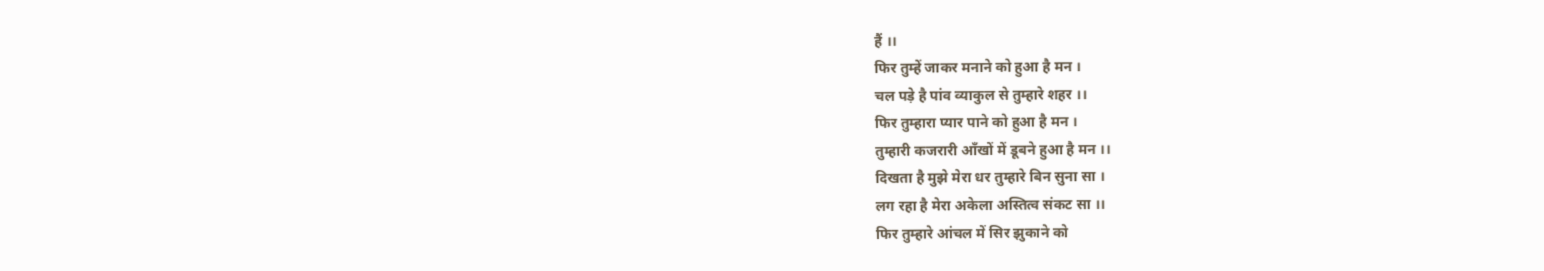हैं ।।
फिर तुम्हें जाकर मनाने को हुआ है मन ।
चल पड़े है पांव व्याकुल से तुम्हारे शहर ।।
फिर तुम्हारा प्यार पाने को हुआ है मन ।
तुम्हारी कजरारी आँखों में डूबने हुआ है मन ।।
दिखता है मुझे मेरा धर तुम्हारे बिन सुना सा ।
लग रहा है मेरा अकेला अस्तित्व संकट सा ।।
फिर तुम्हारे आंचल में सिर झुकाने को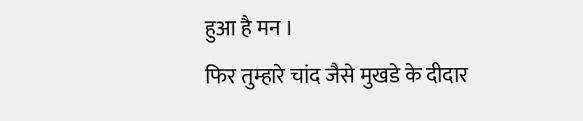हुआ है मन ।
फिर तुम्हारे चांद जैसे मुखडे के दीदार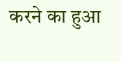करने का हुआ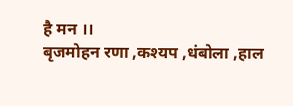है मन ।।
बृजमोहन रणा ,कश्यप ,धंबोला ,हाल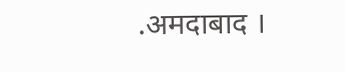.अमदाबाद ।